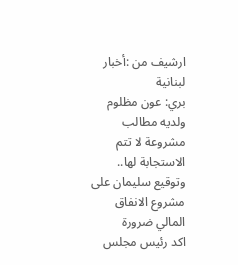ارشيف من :أخبار لبنانية
بري: عون مظلوم ولديه مطالب مشروعة لا تتم الاستجابة لها.. وتوقيع سليمان على مشروع الانفاق المالي ضرورة
اكد رئيس مجلس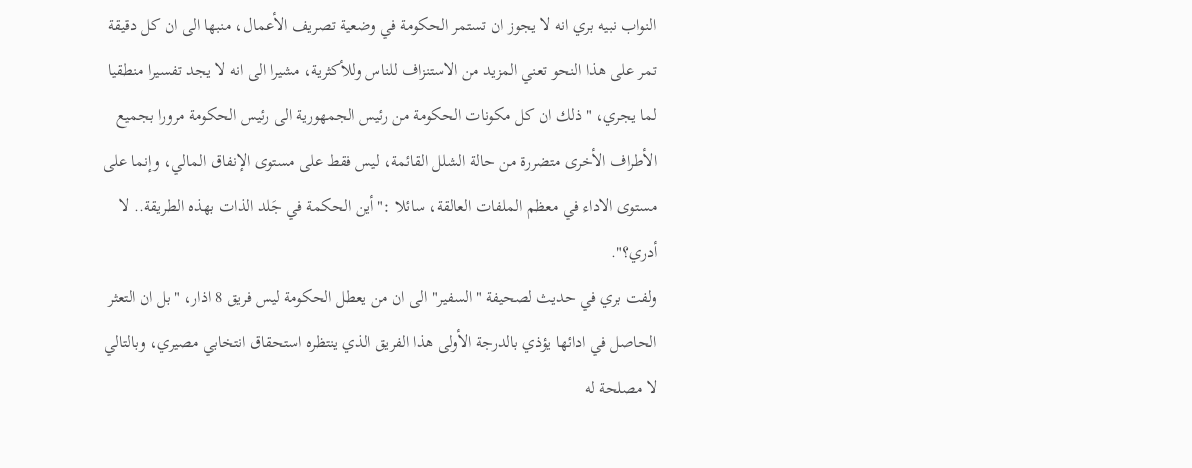النواب نبيه بري انه لا يجوز ان تستمر الحكومة في وضعية تصريف الأعمال، منبها الى ان كل دقيقة تمر على هذا النحو تعني المزيد من الاستنزاف للناس وللأكثرية، مشيرا الى انه لا يجد تفسيرا منطقيا لما يجري، "ذلك ان كل مكونات الحكومة من رئيس الجمهورية الى رئيس الحكومة مرورا بجميع الأطراف الأخرى متضررة من حالة الشلل القائمة، ليس فقط على مستوى الإنفاق المالي، وإنما على مستوى الاداء في معظم الملفات العالقة، سائلا :"أين الحكمة في جَلد الذات بهذه الطريقة.. لا أدري؟".
ولفت بري في حديث لصحيفة "السفير" الى ان من يعطل الحكومة ليس فريق 8 اذار، "بل ان التعثر الحاصل في ادائها يؤذي بالدرجة الأولى هذا الفريق الذي ينتظره استحقاق انتخابي مصيري، وبالتالي لا مصلحة له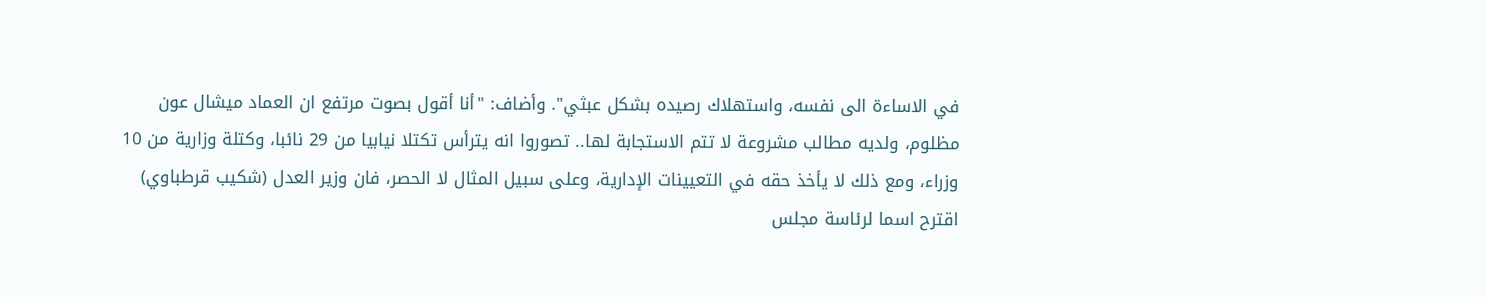في الاساءة الى نفسه، واستهلاك رصيده بشكل عبثي". وأضاف: "أنا أقول بصوت مرتفع ان العماد ميشال عون مظلوم، ولديه مطالب مشروعة لا تتم الاستجابة لها.. تصوروا انه يترأس تكتلا نيابيا من 29 نائبا، وكتلة وزارية من 10 وزراء، ومع ذلك لا يأخذ حقه في التعيينات الإدارية، وعلى سبيل المثال لا الحصر، فان وزير العدل (شكيب قرطباوي) اقترح اسما لرئاسة مجلس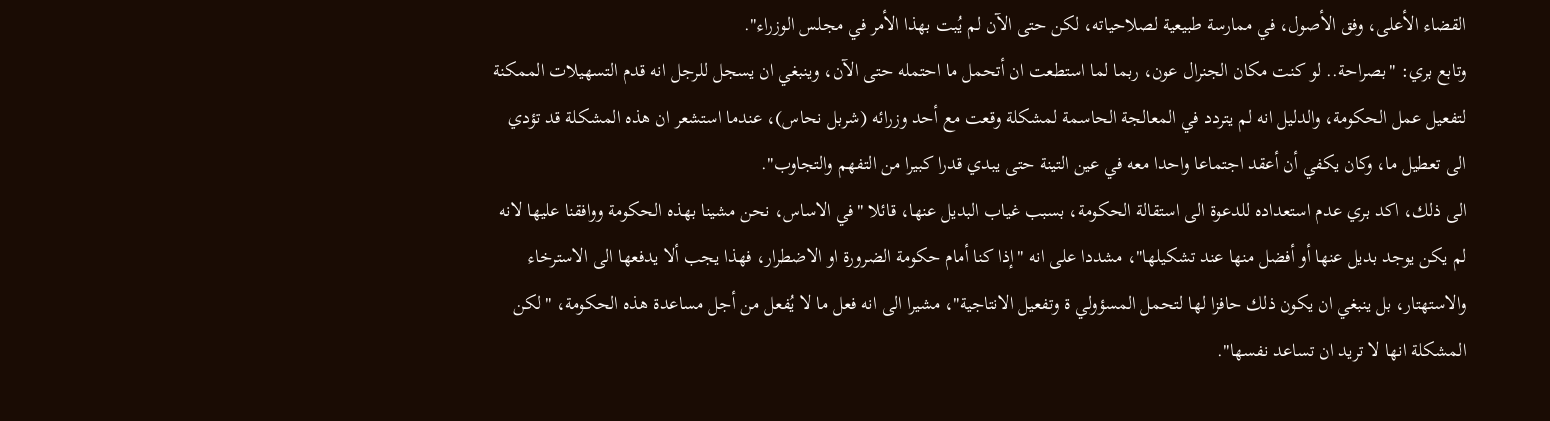القضاء الأعلى، وفق الأصول، في ممارسة طبيعية لصلاحياته، لكن حتى الآن لم يُبت بهذا الأمر في مجلس الوزراء".
وتابع بري: "بصراحة.. لو كنت مكان الجنرال عون، ربما لما استطعت ان أتحمل ما احتمله حتى الآن، وينبغي ان يسجل للرجل انه قدم التسهيلات الممكنة لتفعيل عمل الحكومة، والدليل انه لم يتردد في المعالجة الحاسمة لمشكلة وقعت مع أحد وزرائه (شربل نحاس)، عندما استشعر ان هذه المشكلة قد تؤدي الى تعطيل ما، وكان يكفي أن أعقد اجتماعا واحدا معه في عين التينة حتى يبدي قدرا كبيرا من التفهم والتجاوب".
الى ذلك، اكد بري عدم استعداده للدعوة الى استقالة الحكومة، بسبب غياب البديل عنها، قائلا "في الاساس، نحن مشينا بهذه الحكومة ووافقنا عليها لانه لم يكن يوجد بديل عنها أو أفضل منها عند تشكيلها"، مشددا على انه "إذا كنا أمام حكومة الضرورة او الاضطرار، فهذا يجب ألا يدفعها الى الاسترخاء والاستهتار، بل ينبغي ان يكون ذلك حافزا لها لتحمل المسؤولي ة وتفعيل الانتاجية"، مشيرا الى انه فعل ما لا يُفعل من أجل مساعدة هذه الحكومة، "لكن المشكلة انها لا تريد ان تساعد نفسها".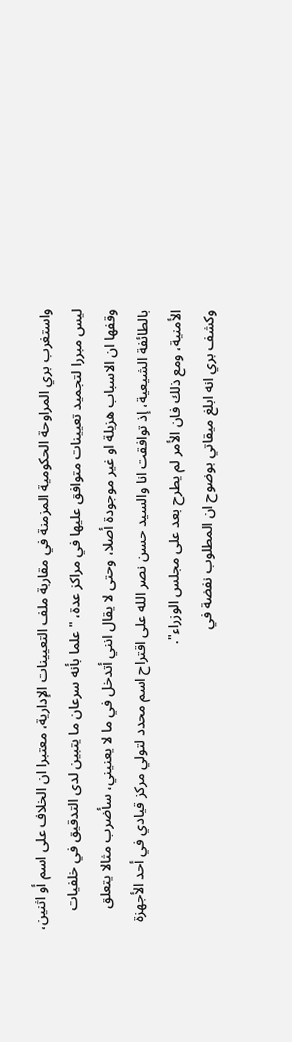واستغرب بري المراوحة الحكومية المزمنة في مقاربة ملف التعيينات الإدارية، معتبرا ان الخلاف على اسم أو اثنين، ليس مبررا لتجميد تعيينات متوافق عليها في مراكز عدة، "علما بأنه سرعان ما يتبين لدى التدقيق في خلفيات وقفها ان الاسباب هزيلة او غير موجودة أصلا، وحتى لا يقال انني أتدخل في ما لا يعنيني، سأضرب مثالا يتعلق بالطائفة الشيعية، إذ توافقت انا والسيد حسن نصر الله على اقتراح اسم محدد لتولي مركز قيادي في أحد الأجهزة الأمنية، ومع ذلك فان الأمر لم يطرح بعد على مجلس الوزراء".
وكشف بري انه ابلغ ميقاتي بوضوح ان المطلوب نفضة في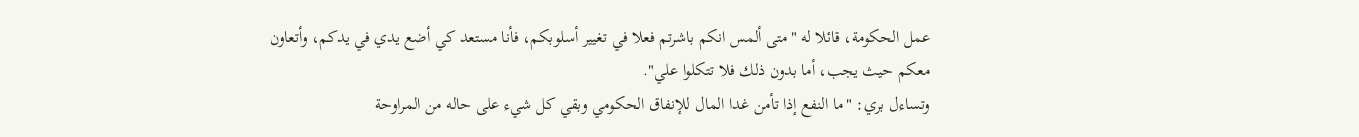عمل الحكومة، قائلا له "متى ألمس انكم باشرتم فعلا في تغيير أسلوبكم، فأنا مستعد كي أضع يدي في يدكم، وأتعاون معكم حيث يجب، أما بدون ذلك فلا تتكلوا علي".
وتساءل بري: "ما النفع إذا تأمن غدا المال للإنفاق الحكومي وبقي كل شيء على حاله من المراوحة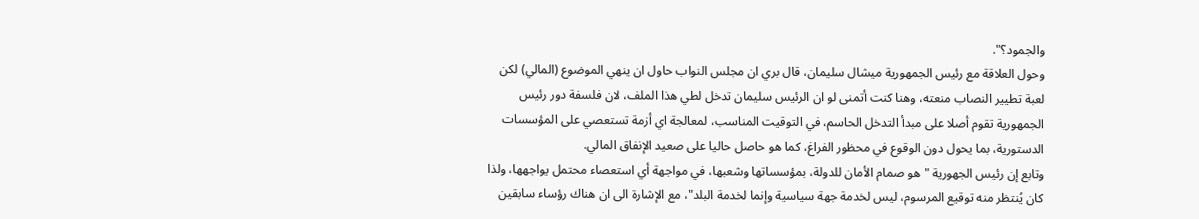والجمود؟".
وحول العلاقة مع رئيس الجمهورية ميشال سليمان، قال بري ان مجلس النواب حاول ان ينهي الموضوع (المالي) لكن لعبة تطيير النصاب منعته، وهنا كنت أتمنى لو ان الرئيس سليمان تدخل لطي هذا الملف، لان فلسفة دور رئيس الجمهورية تقوم أصلا على مبدأ التدخل الحاسم، في التوقيت المناسب، لمعالجة اي أزمة تستعصي على المؤسسات الدستورية، بما يحول دون الوقوع في محظور الفراغ، كما هو حاصل حاليا على صعيد الإنفاق المالي.
وتابع إن رئيس الجهورية "هو صمام الأمان للدولة، بمؤسساتها وشعبها، في مواجهة أي استعصاء محتمل يواجهها، ولذا كان يُنتظر منه توقيع المرسوم، ليس لخدمة جهة سياسية وإنما لخدمة البلد"، مع الإشارة الى ان هناك رؤساء سابقين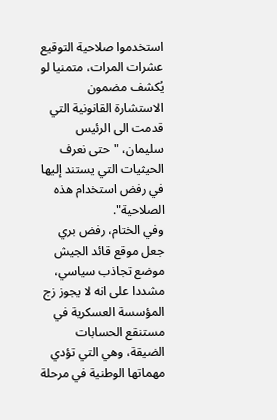استخدموا صلاحية التوقيع عشرات المرات، متمنيا لو يُكشف مضمون الاستشارة القانونية التي قدمت الى الرئيس سليمان، "حتى نعرف الحيثيات التي يستند إليها في رفض استخدام هذه الصلاحية".
وفي الختام، رفض بري جعل موقع قائد الجيش موضع تجاذب سياسي، مشددا على انه لا يجوز زج المؤسسة العسكرية في مستنقع الحسابات الضيقة، وهي التي تؤدي مهماتها الوطنية في مرحلة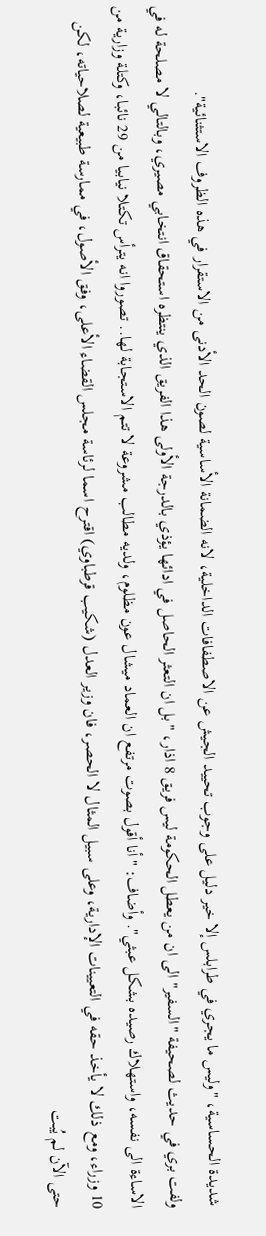شديدة الحساسية، "وليس ما يجري في طرابلس إلا خير دليل على وجوب تحييد الجيش عن الاصطفافات الداخلية، لانه الضمانة الأساسية لصون الحد الأدنى من الاستقرار في هذه الظروف الاستثنائية".
ولفت بري في حديث لصحيفة "السفير" الى ان من يعطل الحكومة ليس فريق 8 اذار، "بل ان التعثر الحاصل في ادائها يؤذي بالدرجة الأولى هذا الفريق الذي ينتظره استحقاق انتخابي مصيري، وبالتالي لا مصلحة له في الاساءة الى نفسه، واستهلاك رصيده بشكل عبثي". وأضاف: "أنا أقول بصوت مرتفع ان العماد ميشال عون مظلوم، ولديه مطالب مشروعة لا تتم الاستجابة لها.. تصوروا انه يترأس تكتلا نيابيا من 29 نائبا، وكتلة وزارية من 10 وزراء، ومع ذلك لا يأخذ حقه في التعيينات الإدارية، وعلى سبيل المثال لا الحصر، فان وزير العدل (شكيب قرطباوي) اقترح اسما لرئاسة مجلس القضاء الأعلى، وفق الأصول، في ممارسة طبيعية لصلاحياته، لكن حتى الآن لم يُبت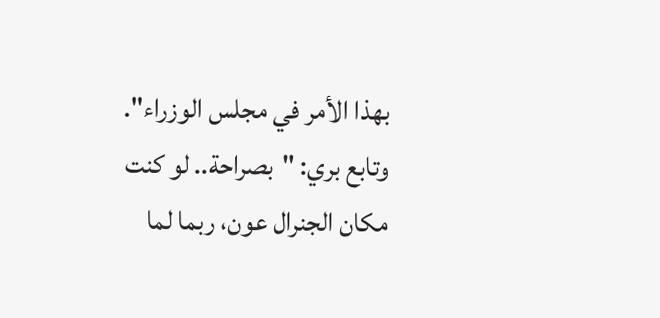بهذا الأمر في مجلس الوزراء".
وتابع بري: "بصراحة.. لو كنت مكان الجنرال عون، ربما لما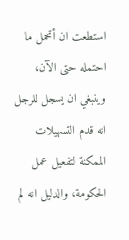استطعت ان أتحمل ما احتمله حتى الآن، وينبغي ان يسجل للرجل انه قدم التسهيلات الممكنة لتفعيل عمل الحكومة، والدليل انه لم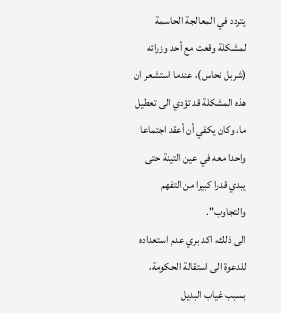يتردد في المعالجة الحاسمة لمشكلة وقعت مع أحد وزرائه (شربل نحاس)، عندما استشعر ان هذه المشكلة قد تؤدي الى تعطيل ما، وكان يكفي أن أعقد اجتماعا واحدا معه في عين التينة حتى يبدي قدرا كبيرا من التفهم والتجاوب".
الى ذلك، اكد بري عدم استعداده للدعوة الى استقالة الحكومة، بسبب غياب البديل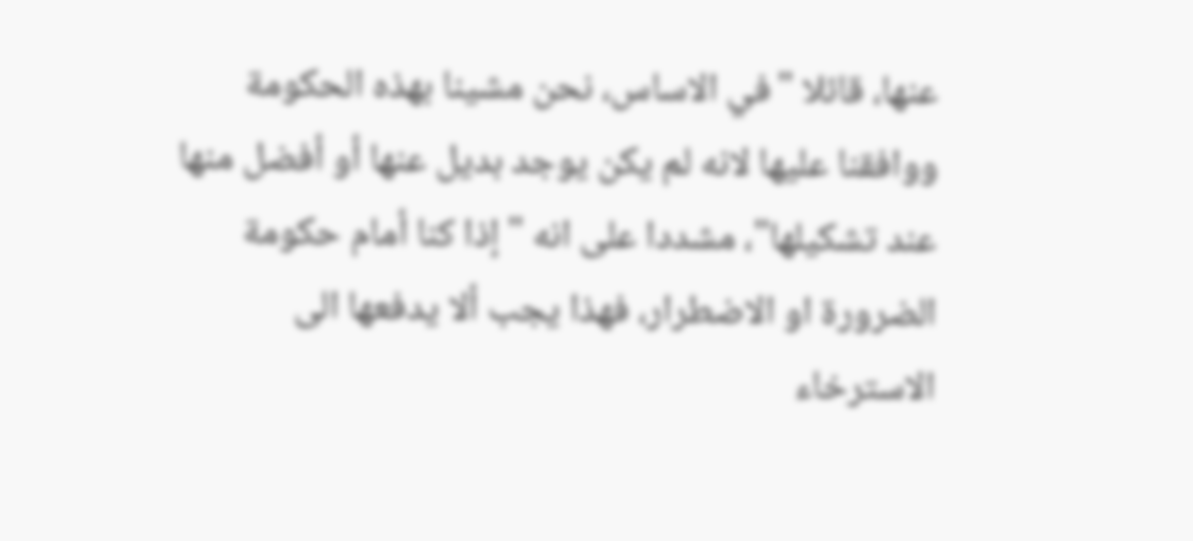عنها، قائلا "في الاساس، نحن مشينا بهذه الحكومة ووافقنا عليها لانه لم يكن يوجد بديل عنها أو أفضل منها عند تشكيلها"، مشددا على انه "إذا كنا أمام حكومة الضرورة او الاضطرار، فهذا يجب ألا يدفعها الى الاسترخاء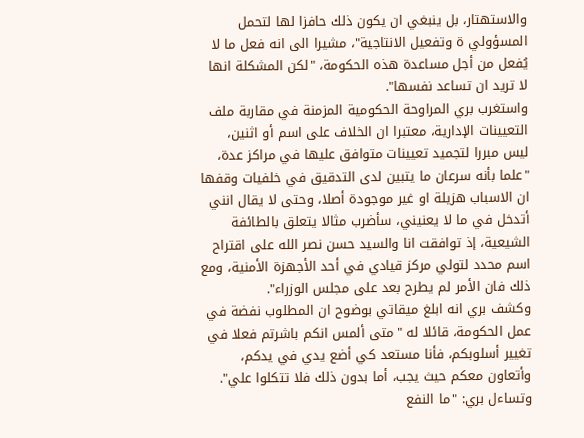والاستهتار، بل ينبغي ان يكون ذلك حافزا لها لتحمل المسؤولي ة وتفعيل الانتاجية"، مشيرا الى انه فعل ما لا يُفعل من أجل مساعدة هذه الحكومة، "لكن المشكلة انها لا تريد ان تساعد نفسها".
واستغرب بري المراوحة الحكومية المزمنة في مقاربة ملف التعيينات الإدارية، معتبرا ان الخلاف على اسم أو اثنين، ليس مبررا لتجميد تعيينات متوافق عليها في مراكز عدة، "علما بأنه سرعان ما يتبين لدى التدقيق في خلفيات وقفها ان الاسباب هزيلة او غير موجودة أصلا، وحتى لا يقال انني أتدخل في ما لا يعنيني، سأضرب مثالا يتعلق بالطائفة الشيعية، إذ توافقت انا والسيد حسن نصر الله على اقتراح اسم محدد لتولي مركز قيادي في أحد الأجهزة الأمنية، ومع ذلك فان الأمر لم يطرح بعد على مجلس الوزراء".
وكشف بري انه ابلغ ميقاتي بوضوح ان المطلوب نفضة في عمل الحكومة، قائلا له "متى ألمس انكم باشرتم فعلا في تغيير أسلوبكم، فأنا مستعد كي أضع يدي في يدكم، وأتعاون معكم حيث يجب، أما بدون ذلك فلا تتكلوا علي".
وتساءل بري: "ما النفع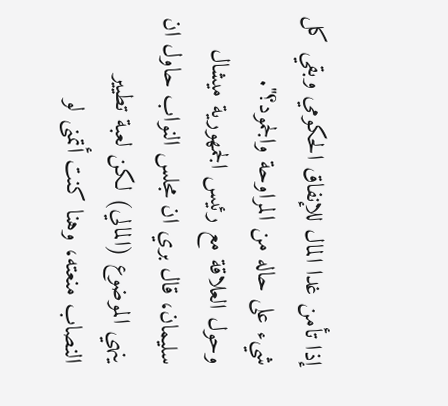إذا تأمن غدا المال للإنفاق الحكومي وبقي كل شيء على حاله من المراوحة والجمود؟".
وحول العلاقة مع رئيس الجمهورية ميشال سليمان، قال بري ان مجلس النواب حاول ان ينهي الموضوع (المالي) لكن لعبة تطيير النصاب منعته، وهنا كنت أتمنى لو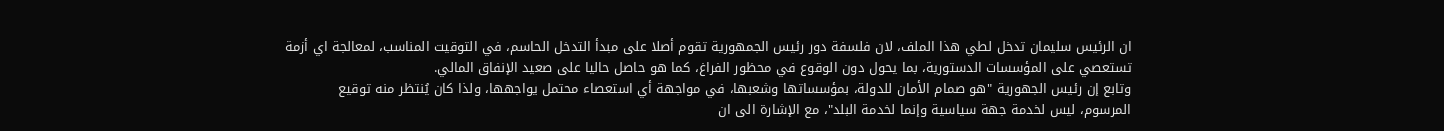ان الرئيس سليمان تدخل لطي هذا الملف، لان فلسفة دور رئيس الجمهورية تقوم أصلا على مبدأ التدخل الحاسم، في التوقيت المناسب، لمعالجة اي أزمة تستعصي على المؤسسات الدستورية، بما يحول دون الوقوع في محظور الفراغ، كما هو حاصل حاليا على صعيد الإنفاق المالي.
وتابع إن رئيس الجهورية "هو صمام الأمان للدولة، بمؤسساتها وشعبها، في مواجهة أي استعصاء محتمل يواجهها، ولذا كان يُنتظر منه توقيع المرسوم، ليس لخدمة جهة سياسية وإنما لخدمة البلد"، مع الإشارة الى ان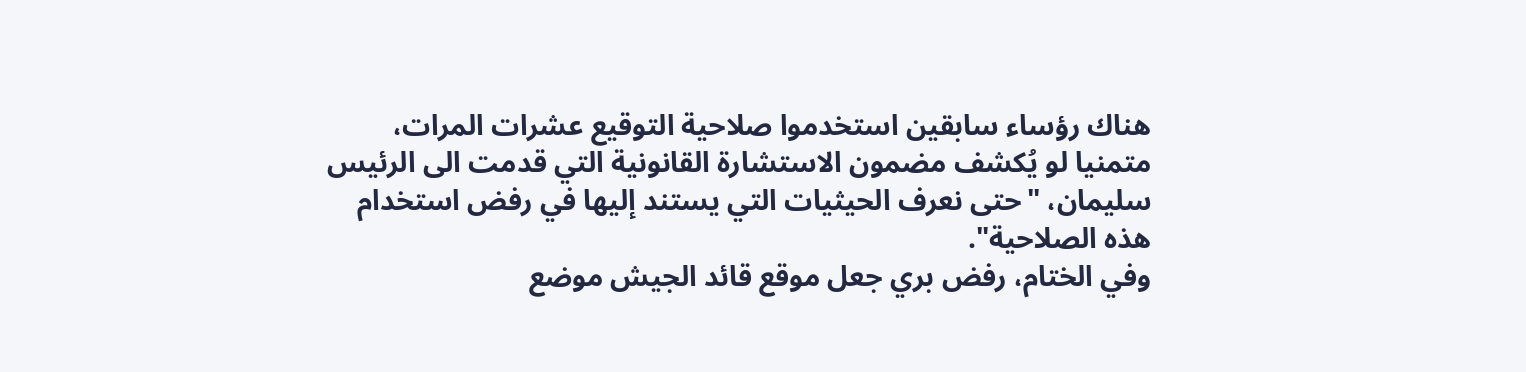هناك رؤساء سابقين استخدموا صلاحية التوقيع عشرات المرات، متمنيا لو يُكشف مضمون الاستشارة القانونية التي قدمت الى الرئيس سليمان، "حتى نعرف الحيثيات التي يستند إليها في رفض استخدام هذه الصلاحية".
وفي الختام، رفض بري جعل موقع قائد الجيش موضع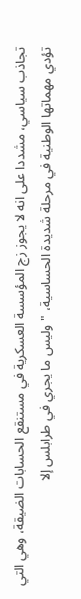تجاذب سياسي، مشددا على انه لا يجوز زج المؤسسة العسكرية في مستنقع الحسابات الضيقة، وهي التي تؤدي مهماتها الوطنية في مرحلة شديدة الحساسية، "وليس ما يجري في طرابلس إلا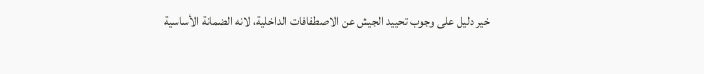خير دليل على وجوب تحييد الجيش عن الاصطفافات الداخلية، لانه الضمانة الأساسية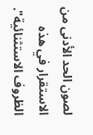لصون الحد الأدنى من الاستقرار في هذه الظروف الاستثنائية".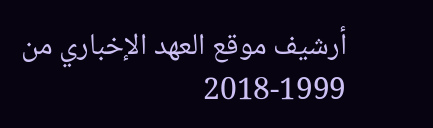أرشيف موقع العهد الإخباري من 1999-2018